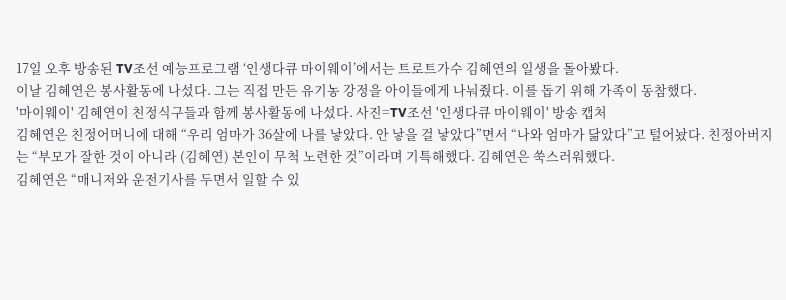17일 오후 방송된 TV조선 예능프로그램 ‘인생다큐 마이웨이’에서는 트로트가수 김혜연의 일생을 돌아봤다.
이날 김혜연은 봉사활동에 나섰다. 그는 직접 만든 유기농 강정을 아이들에게 나눠줬다. 이를 돕기 위해 가족이 동참했다.
'마이웨이' 김혜연이 친정식구들과 함께 봉사활동에 나섰다. 사진=TV조선 '인생다큐 마이웨이' 방송 캡처
김혜연은 친정어머니에 대해 “우리 엄마가 36살에 나를 낳았다. 안 낳을 걸 낳았다”면서 “나와 엄마가 닮았다”고 털어놨다. 친정아버지는 “부모가 잘한 것이 아니라 (김혜연) 본인이 무척 노련한 것”이라며 기특해했다. 김혜연은 쑥스러워했다.
김혜연은 “매니저와 운전기사를 두면서 일할 수 있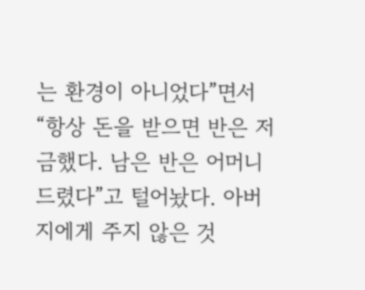는 환경이 아니었다”면서 “항상 돈을 받으면 반은 저금했다. 남은 반은 어머니 드렸다”고 털어놨다. 아버지에게 주지 않은 것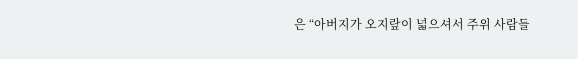은 “아버지가 오지랖이 넓으셔서 주위 사람들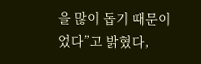을 많이 돕기 때문이었다”고 밝혔다,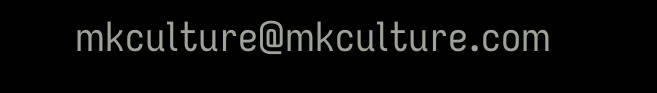mkculture@mkculture.com